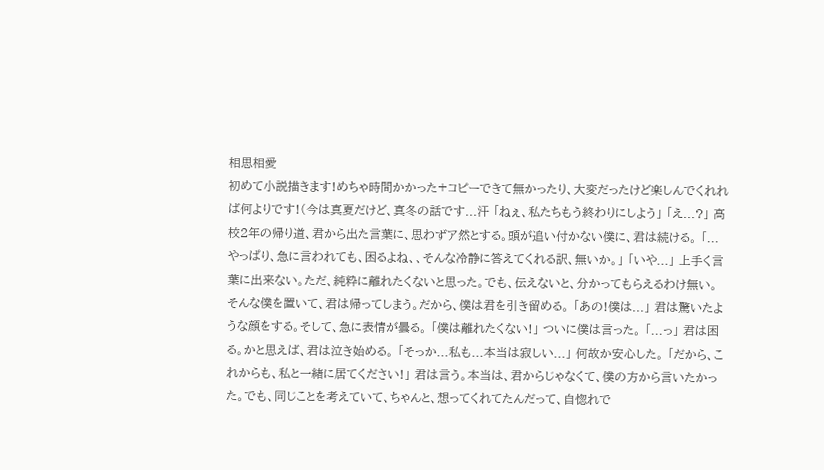相思相愛
初めて小説描きます!めちゃ時間かかった+コピーできて無かったり、大変だったけど楽しんでくれれば何よりです!(今は真夏だけど、真冬の話です...汗 「ねぇ、私たちもう終わりにしよう」 「え...?」 高校2年の帰り道、君から出た言葉に、思わずア然とする。頭が追い付かない僕に、君は続ける。 「...やっぱり、急に言われても、困るよね、、そんな冷静に答えてくれる訳、無いか。」 「いや...」 上手く言葉に出来ない。ただ、純粋に離れたくないと思った。でも、伝えないと、分かってもらえるわけ無い。そんな僕を置いて、君は帰ってしまう。だから、僕は君を引き留める。 「あの!僕は...」 君は驚いたような顔をする。そして、急に表情が曇る。 「僕は離れたくない!」 ついに僕は言った。 「...っ」 君は困る。かと思えば、君は泣き始める。 「そっか...私も...本当は寂しい...」 何故か安心した。 「だから、これからも、私と一緒に居てください!」 君は言う。本当は、君からじゃなくて、僕の方から言いたかった。でも、同じことを考えていて、ちゃんと、想ってくれてたんだって、自惚れで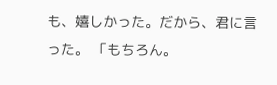も、嬉しかった。だから、君に言った。 「もちろん。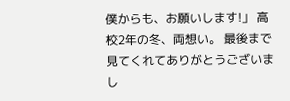僕からも、お願いします!」 高校2年の冬、両想い。 最後まで見てくれてありがとうございまし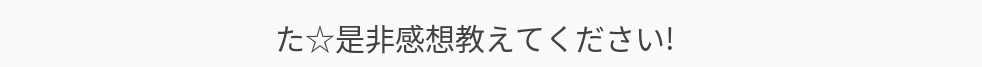た☆是非感想教えてください!